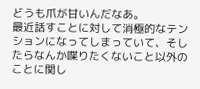どうも爪が甘いんだなあ。
最近話すことに対して消極的なテンションになってしまっていて、そしたらなんか喋りたくないこと以外のことに関し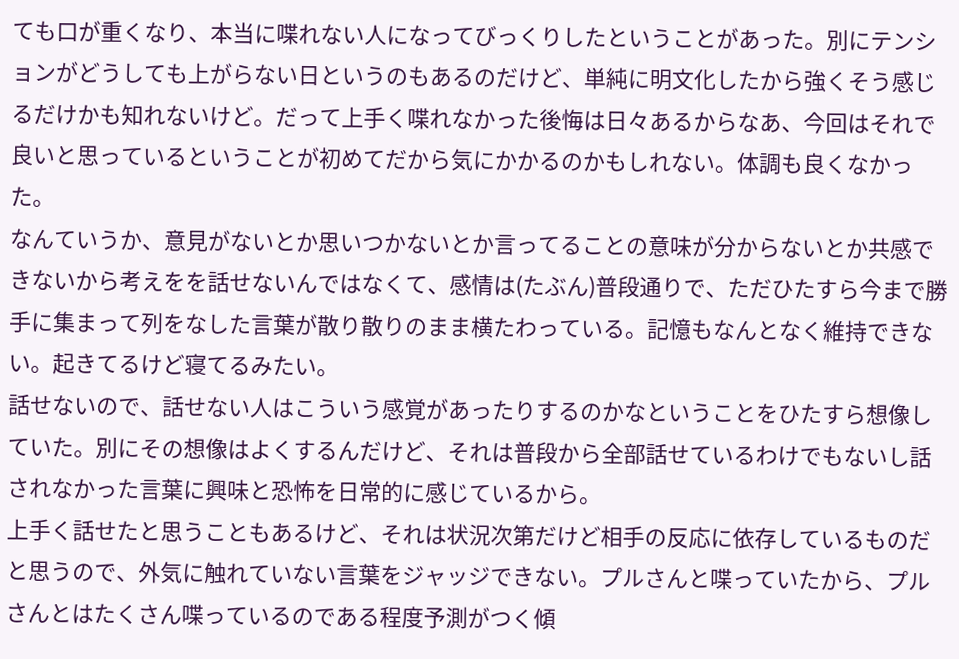ても口が重くなり、本当に喋れない人になってびっくりしたということがあった。別にテンションがどうしても上がらない日というのもあるのだけど、単純に明文化したから強くそう感じるだけかも知れないけど。だって上手く喋れなかった後悔は日々あるからなあ、今回はそれで良いと思っているということが初めてだから気にかかるのかもしれない。体調も良くなかった。
なんていうか、意見がないとか思いつかないとか言ってることの意味が分からないとか共感できないから考えをを話せないんではなくて、感情は(たぶん)普段通りで、ただひたすら今まで勝手に集まって列をなした言葉が散り散りのまま横たわっている。記憶もなんとなく維持できない。起きてるけど寝てるみたい。
話せないので、話せない人はこういう感覚があったりするのかなということをひたすら想像していた。別にその想像はよくするんだけど、それは普段から全部話せているわけでもないし話されなかった言葉に興味と恐怖を日常的に感じているから。
上手く話せたと思うこともあるけど、それは状況次第だけど相手の反応に依存しているものだと思うので、外気に触れていない言葉をジャッジできない。プルさんと喋っていたから、プルさんとはたくさん喋っているのである程度予測がつく傾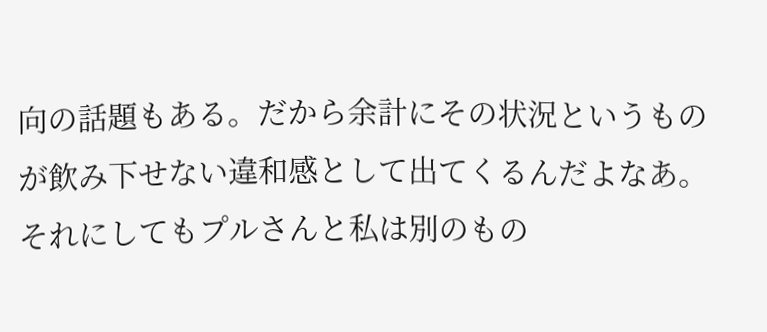向の話題もある。だから余計にその状況というものが飲み下せない違和感として出てくるんだよなあ。
それにしてもプルさんと私は別のもの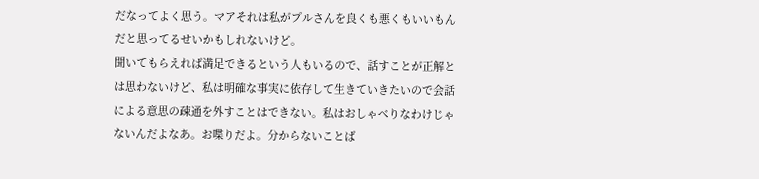だなってよく思う。マアそれは私がプルさんを良くも悪くもいいもんだと思ってるせいかもしれないけど。
聞いてもらえれば満足できるという人もいるので、話すことが正解とは思わないけど、私は明確な事実に依存して生きていきたいので会話による意思の疎通を外すことはできない。私はおしゃべりなわけじゃないんだよなあ。お喋りだよ。分からないことば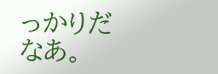っかりだなあ。